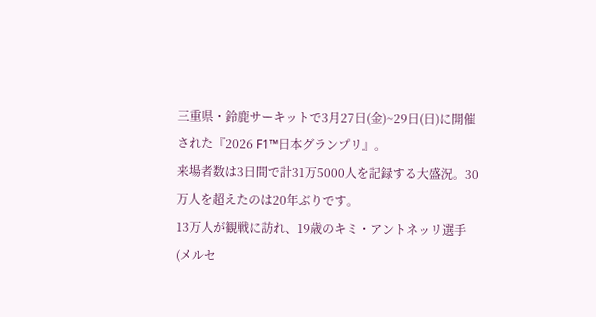三重県・鈴鹿サーキットで3月27日(金)~29日(日)に開催された『2026 F1™日本グランプリ』。
来場者数は3日間で計31万5000人を記録する大盛況。30万人を超えたのは20年ぶりです。
13万人が観戦に訪れ、19歳のキミ・アントネッリ選手(メルセ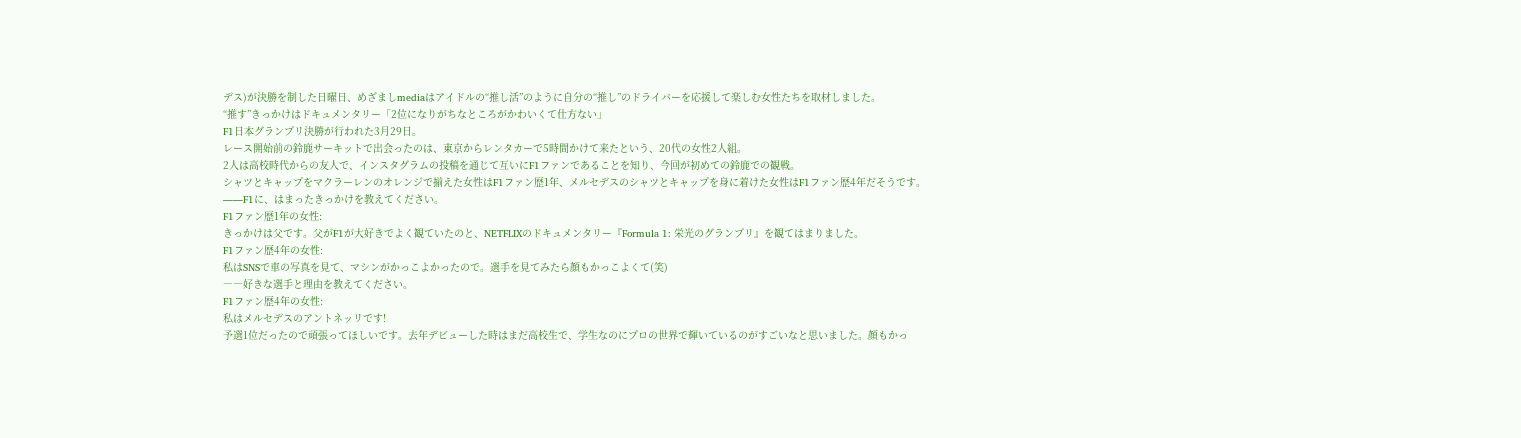デス)が決勝を制した日曜日、めざましmediaはアイドルの“推し活”のように自分の“推し”のドライバーを応援して楽しむ女性たちを取材しました。
“推す”きっかけはドキュメンタリー「2位になりがちなところがかわいくて仕方ない」
F1日本グランプリ決勝が行われた3月29日。
レース開始前の鈴鹿サーキットで出会ったのは、東京からレンタカーで5時間かけて来たという、20代の女性2人組。
2人は高校時代からの友人で、インスタグラムの投稿を通じて互いにF1ファンであることを知り、今回が初めての鈴鹿での観戦。
シャツとキャップをマクラーレンのオレンジで揃えた女性はF1ファン歴1年、メルセデスのシャツとキャップを身に着けた女性はF1ファン歴4年だそうです。
――F1に、はまったきっかけを教えてください。
F1ファン歴1年の女性:
きっかけは父です。父がF1が大好きでよく観ていたのと、NETFLIXのドキュメンタリー『Formula 1: 栄光のグランプリ』を観てはまりました。
F1ファン歴4年の女性:
私はSNSで車の写真を見て、マシンがかっこよかったので。選手を見てみたら顔もかっこよくて(笑)
――好きな選手と理由を教えてください。
F1ファン歴4年の女性:
私はメルセデスのアントネッリです!
予選1位だったので頑張ってほしいです。去年デビューした時はまだ高校生で、学生なのにプロの世界で輝いているのがすごいなと思いました。顔もかっ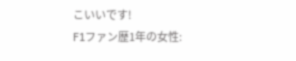こいいです!
F1ファン歴1年の女性: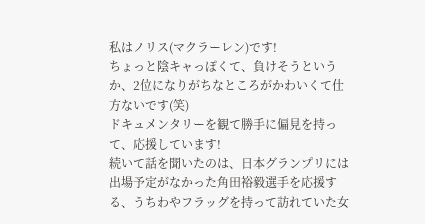私はノリス(マクラーレン)です!
ちょっと陰キャっぽくて、負けそうというか、2位になりがちなところがかわいくて仕方ないです(笑)
ドキュメンタリーを観て勝手に偏見を持って、応援しています!
続いて話を聞いたのは、日本グランプリには出場予定がなかった角田裕毅選手を応援する、うちわやフラッグを持って訪れていた女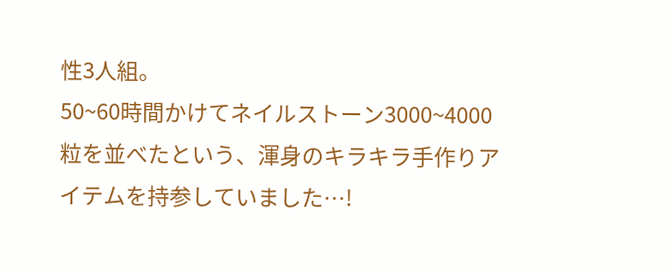性3人組。
50~60時間かけてネイルストーン3000~4000粒を並べたという、渾身のキラキラ手作りアイテムを持参していました…!